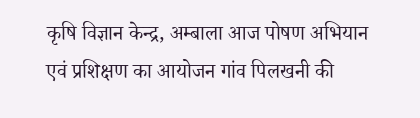कृषि विज्ञान केन्द्र, अम्बाला आज पोषण अभियान एवं प्रशिक्षण का आयोजन गांव पिलखनी की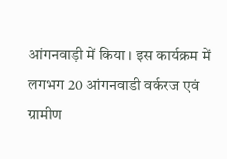आंगनवाड़ी में किया । इस कार्यक्रम में लगभग 20 आंगनवाडी वर्करज एवं ग्रामीण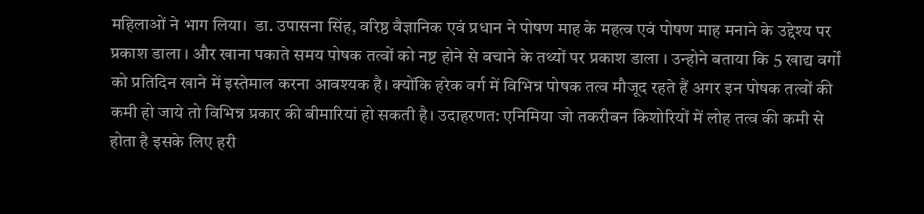महिलाओं ने भाग लिया।  डा. उपासना सिंह, वरिष्ठ वैज्ञानिक एवं प्रधान ने पोषण माह के महत्व एवं पोषण माह मनाने के उद्देश्य पर प्रकाश डाला । और खाना पकाते समय पोषक तत्वों को नष्ट होने से बचाने के तथ्यों पर प्रकाश डाला । उन्होने बताया कि 5 खाद्य वर्गों को प्रतिदिन खाने में इस्तेमाल करना आवश्यक है। क्योंकि हरेक वर्ग में विभिन्न पोषक तत्व मौजूद रहते हैं अगर इन पोषक तत्वों की कमी हो जाये तो विभिन्न प्रकार की बीमारियां हो सकती है। उदाहरणत: एनिमिया जो तकरीबन किशोरियों में लोह तत्व की कमी से होता है इसके लिए हरी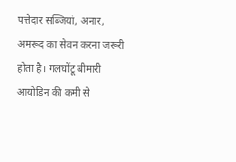पत्तेदार सब्जियां, अनार, अमरूद का सेवन करना जरूरी होता है। गलघोंटू बीमारी आयोडिन की कमी से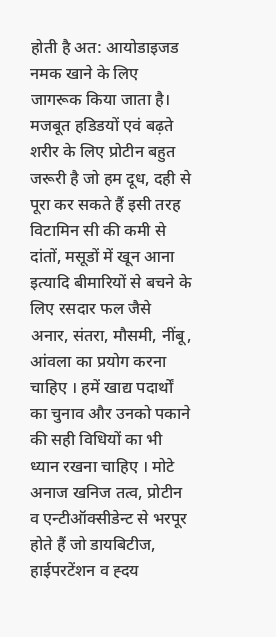होती है अत: आयोडाइजड नमक खाने के लिए जागरूक किया जाता है। मजबूत हडिडयों एवं बढ़ते शरीर के लिए प्रोटीन बहुत जरूरी है जो हम दूध, दही से पूरा कर सकते हैं इसी तरह विटामिन सी की कमी से दांतों, मसूडों में खून आना इत्यादि बीमारियों से बचने के लिए रसदार फल जैसे अनार, संतरा, मौसमी, नींबू, आंवला का प्रयोग करना चाहिए । हमें खाद्य पदार्थों का चुनाव और उनको पकाने की सही विधियों का भी ध्यान रखना चाहिए । मोटे अनाज खनिज तत्व, प्रोटीन व एन्टीऑक्सीडेन्ट से भरपूर होते हैं जो डायबिटीज, हाईपरटेंशन व ह्दय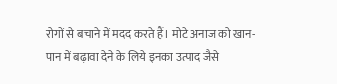रोगों से बचाने में मदद करते हैं। मोटे अनाज को खान-पान में बढ़ावा देने के लिये इनका उत्पाद जैसे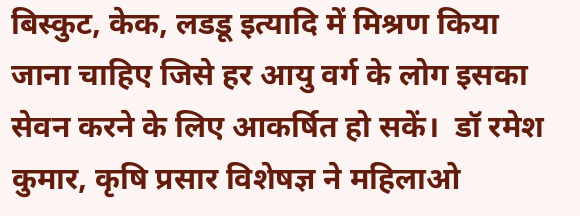बिस्कुट, केक, लडडू इत्यादि में मिश्रण किया जाना चाहिए जिसे हर आयु वर्ग के लोग इसका सेवन करने के लिए आकर्षित हो सकें।  डॉ रमेश कुमार, कृषि प्रसार विशेषज्ञ ने महिलाओ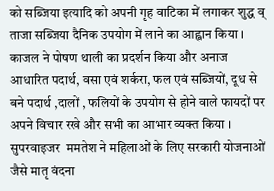को सब्जिया इत्यादि को अपनी गृह वाटिका में लगाकर शुद्ध व् ताजा सब्जिया दैनिक उपयोग में लाने का आह्वान किया ।  काजल ने पोषण थाली का प्रदर्शन किया और अनाज आधारित पदार्थ, वसा एवं शर्करा, फल एवं सब्जियों, दूध से बने पदार्थ ,दालों , फलियों के उपयोग से होने वाले फायदों पर अपने विचार रखे और सभी का आभार व्यक्त किया ।  सुपरवाइजर  ममतेश ने महिलाओं के लिए सरकारी योजनाओं जैसे मातृ वंदना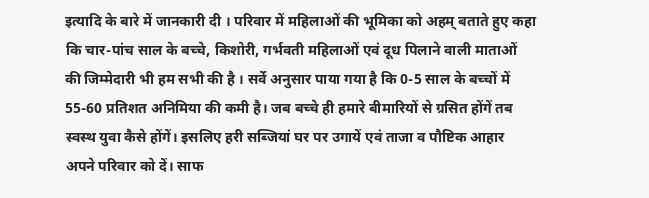इत्यादि के बारे में जानकारी दी । परिवार में महिलाओं की भूमिका को अहम् बताते हुए कहा कि चार-पांच साल के बच्चे, किशोरी, गर्भवती महिलाओं एवं दूध पिलाने वाली माताओं की जिम्मेदारी भी हम सभी की है । सर्वे अनुसार पाया गया है कि 0-5 साल के बच्चों में 55-60 प्रतिशत अनिमिया की कमी है। जब बच्चे ही हमारे बीमारियों से ग्रसित होंगें तब स्वस्थ युवा कैसे होंगें। इसलिए हरी सब्जियां घर पर उगायें एवं ताजा व पौष्टिक आहार अपने परिवार को दें। साफ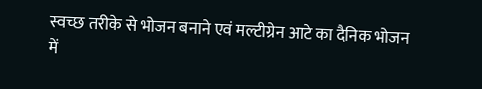स्वच्छ तरीके से भोजन बनाने एवं मल्टीग्रेन आटे का दैनिक भोजन में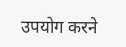उपयोग करने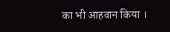का भी आहवान किया ।